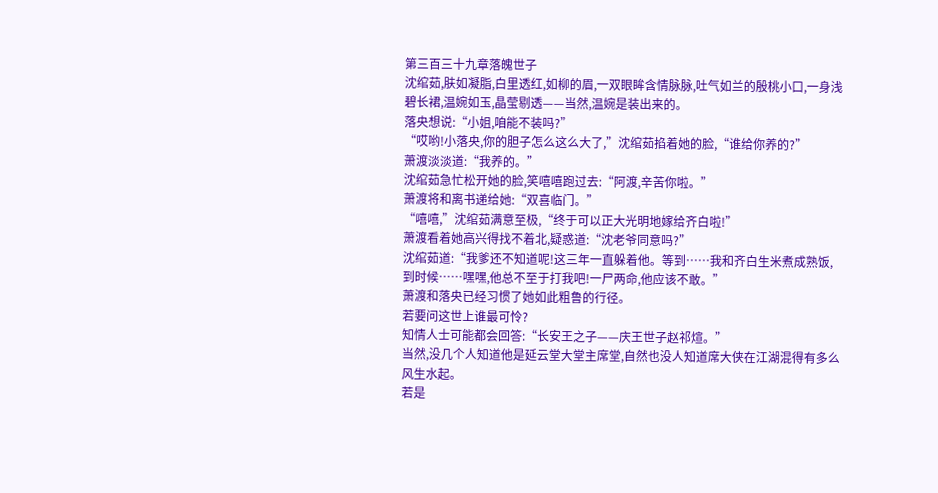第三百三十九章落魄世子
沈绾茹,肤如凝脂,白里透红,如柳的眉,一双眼眸含情脉脉,吐气如兰的殷桃小口,一身浅碧长裙,温婉如玉,晶莹剔透——当然,温婉是装出来的。
落央想说:“小姐,咱能不装吗?”
“哎哟!小落央,你的胆子怎么这么大了,”沈绾茹掐着她的脸,“谁给你养的?”
萧渡淡淡道:“我养的。”
沈绾茹急忙松开她的脸,笑嘻嘻跑过去:“阿渡,辛苦你啦。”
萧渡将和离书递给她:“双喜临门。”
“嘻嘻,”沈绾茹满意至极,“终于可以正大光明地嫁给齐白啦!”
萧渡看着她高兴得找不着北,疑惑道:“沈老爷同意吗?”
沈绾茹道:“我爹还不知道呢!这三年一直躲着他。等到……我和齐白生米煮成熟饭,到时候……嘿嘿,他总不至于打我吧!一尸两命,他应该不敢。”
萧渡和落央已经习惯了她如此粗鲁的行径。
若要问这世上谁最可怜?
知情人士可能都会回答:“长安王之子——庆王世子赵祁煊。”
当然,没几个人知道他是延云堂大堂主席堂,自然也没人知道席大侠在江湖混得有多么风生水起。
若是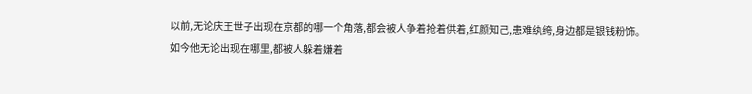以前,无论庆王世子出现在京都的哪一个角落,都会被人争着抢着供着,红颜知己,患难纨绔,身边都是银钱粉饰。
如今他无论出现在哪里,都被人躲着嫌着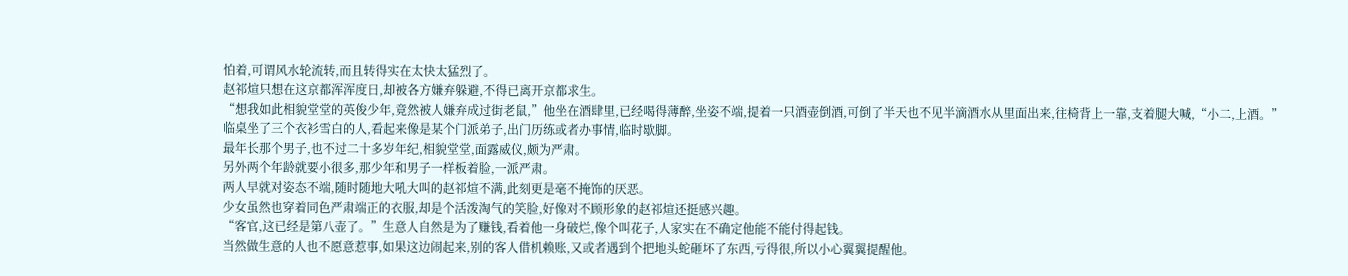怕着,可谓风水轮流转,而且转得实在太快太猛烈了。
赵祁煊只想在这京都浑浑度日,却被各方嫌弃躲避,不得已离开京都求生。
“想我如此相貌堂堂的英俊少年,竟然被人嫌弃成过街老鼠,”他坐在酒肆里,已经喝得薄醉,坐姿不端,提着一只酒壶倒酒,可倒了半天也不见半滴酒水从里面出来,往椅背上一靠,支着腿大喊,“小二,上酒。”
临桌坐了三个衣衫雪白的人,看起来像是某个门派弟子,出门历练或者办事情,临时歇脚。
最年长那个男子,也不过二十多岁年纪,相貌堂堂,面露威仪,颇为严肃。
另外两个年龄就要小很多,那少年和男子一样板着脸,一派严肃。
两人早就对姿态不端,随时随地大吼大叫的赵祁煊不满,此刻更是毫不掩饰的厌恶。
少女虽然也穿着同色严肃端正的衣服,却是个活泼淘气的笑脸,好像对不顾形象的赵祁煊还挺感兴趣。
“客官,这已经是第八壶了。”生意人自然是为了赚钱,看着他一身破烂,像个叫花子,人家实在不确定他能不能付得起钱。
当然做生意的人也不愿意惹事,如果这边闹起来,别的客人借机赖账,又或者遇到个把地头蛇砸坏了东西,亏得很,所以小心翼翼提醒他。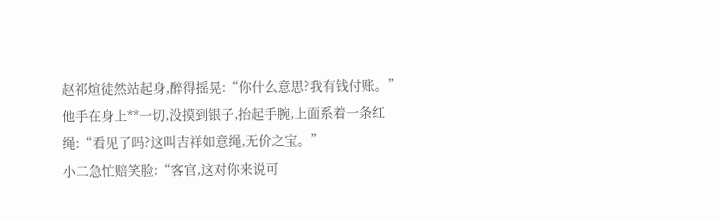赵祁煊徒然站起身,醉得摇晃:“你什么意思?我有钱付账。”
他手在身上**一切,没摸到银子,抬起手腕,上面系着一条红绳:“看见了吗?这叫吉祥如意绳,无价之宝。”
小二急忙赔笑脸:“客官,这对你来说可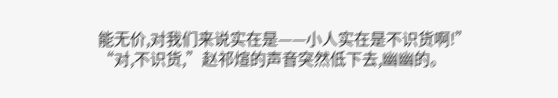能无价,对我们来说实在是——小人实在是不识货啊!”
“对,不识货,”赵祁煊的声音突然低下去,幽幽的。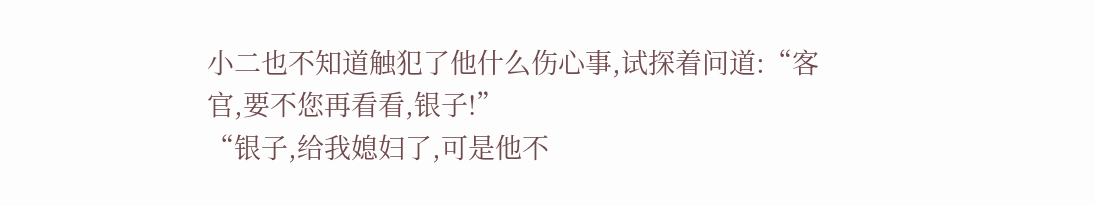小二也不知道触犯了他什么伤心事,试探着问道:“客官,要不您再看看,银子!”
“银子,给我媳妇了,可是他不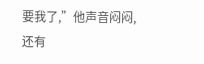要我了,”他声音闷闷,还有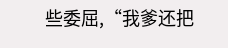些委屈,“我爹还把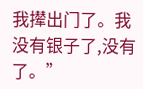我撵出门了。我没有银子了,没有了。”